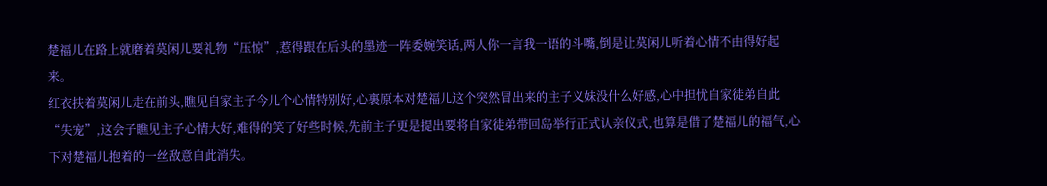楚福儿在路上就磨着莫闲儿要礼物“压惊”,惹得跟在后头的墨迹一阵委婉笑话,两人你一言我一语的斗嘴,倒是让莫闲儿听着心情不由得好起来。
红衣扶着莫闲儿走在前头,瞧见自家主子今儿个心情特别好,心裏原本对楚福儿这个突然冒出来的主子义妹没什么好感,心中担忧自家徒弟自此“失宠”,这会子瞧见主子心情大好,难得的笑了好些时候,先前主子更是提出要将自家徒弟带回岛举行正式认亲仪式,也算是借了楚福儿的福气,心下对楚福儿抱着的一丝敌意自此消失。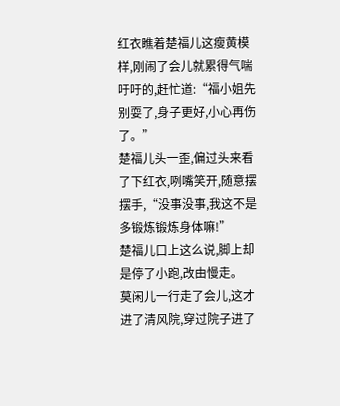红衣瞧着楚福儿这瘦黄模样,刚闹了会儿就累得气喘吁吁的,赶忙道:“福小姐先别耍了,身子更好,小心再伤了。”
楚福儿头一歪,偏过头来看了下红衣,咧嘴笑开,随意摆摆手,“没事没事,我这不是多锻炼锻炼身体嘛!”
楚福儿口上这么说,脚上却是停了小跑,改由慢走。
莫闲儿一行走了会儿,这才进了清风院,穿过院子进了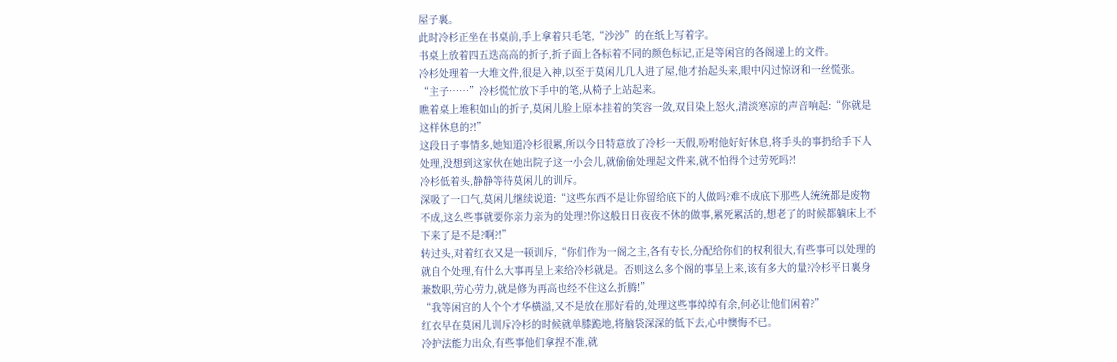屋子裏。
此时冷杉正坐在书桌前,手上拿着只毛笔,“沙沙”的在纸上写着字。
书桌上放着四五迭高高的折子,折子面上各标着不同的颜色标记,正是等闲宫的各阁递上的文件。
冷杉处理着一大堆文件,很是入神,以至于莫闲儿几人进了屋,他才抬起头来,眼中闪过惊讶和一丝慌张。
“主子……”冷杉慌忙放下手中的笔,从椅子上站起来。
瞧着桌上堆积如山的折子,莫闲儿脸上原本挂着的笑容一敛,双目染上怒火,清淡寒凉的声音响起:“你就是这样休息的?!”
这段日子事情多,她知道冷杉很累,所以今日特意放了冷杉一天假,吩咐他好好休息,将手头的事扔给手下人处理,没想到这家伙在她出院子这一小会儿,就偷偷处理起文件来,就不怕得个过劳死吗?!
冷杉低着头,静静等待莫闲儿的训斥。
深吸了一口气,莫闲儿继续说道:“这些东西不是让你留给底下的人做吗?难不成底下那些人统统都是废物不成,这么些事就要你亲力亲为的处理?!你这般日日夜夜不休的做事,累死累活的,想老了的时候都躺床上不下来了是不是?啊?!”
转过头,对着红衣又是一顿训斥,“你们作为一阁之主,各有专长,分配给你们的权利很大,有些事可以处理的就自个处理,有什么大事再呈上来给冷杉就是。否则这么多个阁的事呈上来,该有多大的量?冷杉平日裏身兼数职,劳心劳力,就是修为再高也经不住这么折腾!”
“我等闲宫的人个个才华横溢,又不是放在那好看的,处理这些事绰绰有余,何必让他们闲着?”
红衣早在莫闲儿训斥冷杉的时候就单膝跪地,将脑袋深深的低下去,心中懊悔不已。
冷护法能力出众,有些事他们拿捏不准,就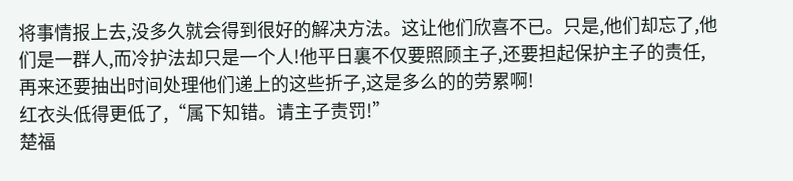将事情报上去,没多久就会得到很好的解决方法。这让他们欣喜不已。只是,他们却忘了,他们是一群人,而冷护法却只是一个人!他平日裏不仅要照顾主子,还要担起保护主子的责任,再来还要抽出时间处理他们递上的这些折子,这是多么的的劳累啊!
红衣头低得更低了,“属下知错。请主子责罚!”
楚福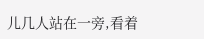儿几人站在一旁,看着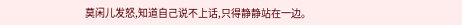莫闲儿发怒,知道自己说不上话,只得静静站在一边。